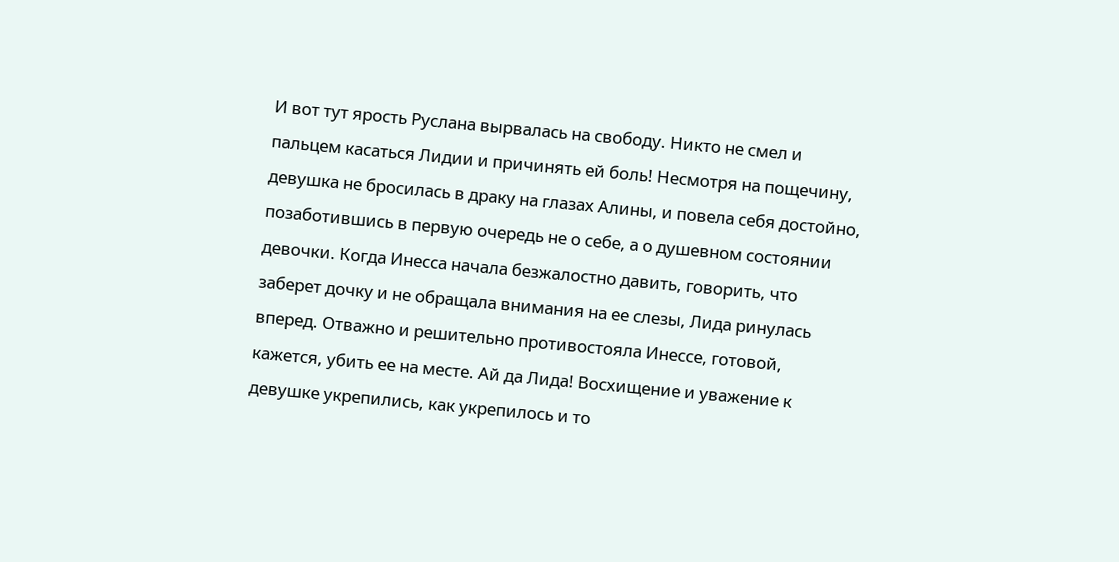И вот тут ярость Руслана вырвалась на свободу. Никто не смел и пальцем касаться Лидии и причинять ей боль! Несмотря на пощечину, девушка не бросилась в драку на глазах Алины, и повела себя достойно, позаботившись в первую очередь не о себе, а о душевном состоянии девочки. Когда Инесса начала безжалостно давить, говорить, что заберет дочку и не обращала внимания на ее слезы, Лида ринулась вперед. Отважно и решительно противостояла Инессе, готовой, кажется, убить ее на месте. Ай да Лида! Восхищение и уважение к девушке укрепились, как укрепилось и то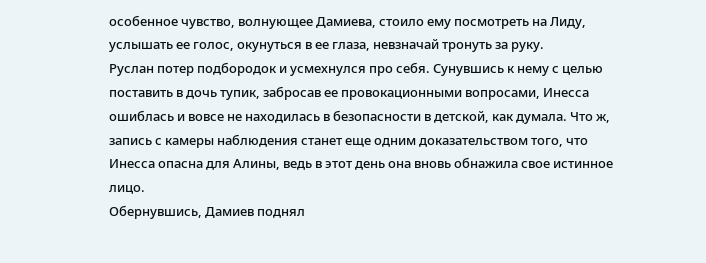особенное чувство, волнующее Дамиева, стоило ему посмотреть на Лиду, услышать ее голос, окунуться в ее глаза, невзначай тронуть за руку.
Руслан потер подбородок и усмехнулся про себя. Сунувшись к нему с целью поставить в дочь тупик, забросав ее провокационными вопросами, Инесса ошиблась и вовсе не находилась в безопасности в детской, как думала. Что ж, запись с камеры наблюдения станет еще одним доказательством того, что Инесса опасна для Алины, ведь в этот день она вновь обнажила свое истинное лицо.
Обернувшись, Дамиев поднял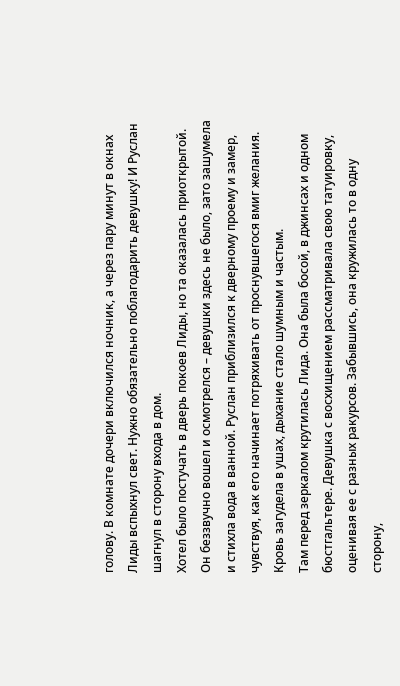голову. В комнате дочери включился ночник, а через пару минут в окнах Лиды вспыхнул свет. Нужно обязательно поблагодарить девушку! И Руслан шагнул в сторону входа в дом.
Хотел было постучать в дверь покоев Лиды, но та оказалась приоткрытой. Он беззвучно вошел и осмотрелся – девушки здесь не было, зато зашумела и стихла вода в ванной. Руслан приблизился к дверному проему и замер, чувствуя, как его начинает потряхивать от проснувшегося вмиг желания. Кровь загудела в ушах, дыхание стало шумным и частым.
Там перед зеркалом крутилась Лида. Она была босой, в джинсах и одном бюстгальтере. Девушка с восхищением рассматривала свою татуировку, оценивая ее с разных ракурсов. Забывшись, она кружилась то в одну сторону,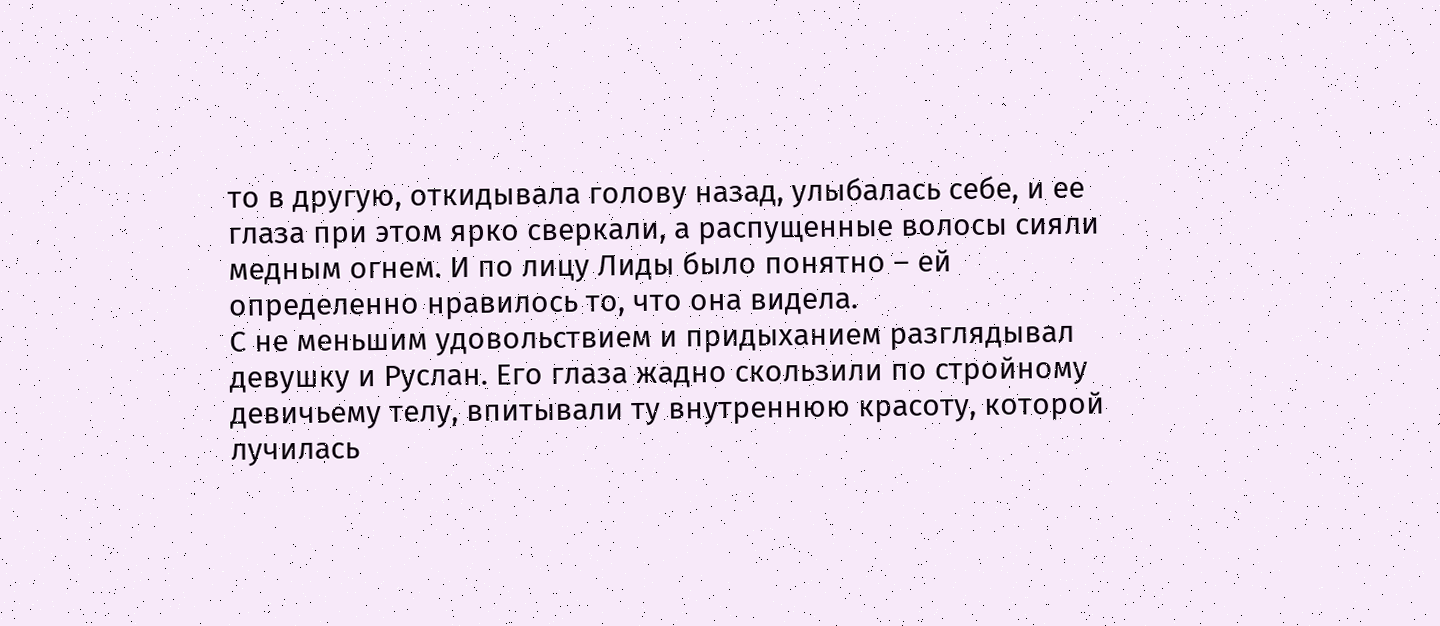то в другую, откидывала голову назад, улыбалась себе, и ее глаза при этом ярко сверкали, а распущенные волосы сияли медным огнем. И по лицу Лиды было понятно – ей определенно нравилось то, что она видела.
С не меньшим удовольствием и придыханием разглядывал девушку и Руслан. Его глаза жадно скользили по стройному девичьему телу, впитывали ту внутреннюю красоту, которой лучилась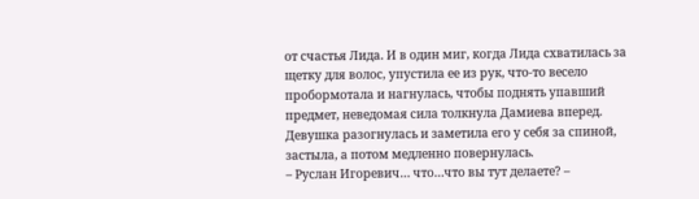от счастья Лида. И в один миг, когда Лида схватилась за щетку для волос, упустила ее из рук, что-то весело пробормотала и нагнулась, чтобы поднять упавший предмет, неведомая сила толкнула Дамиева вперед. Девушка разогнулась и заметила его у себя за спиной, застыла, а потом медленно повернулась.
– Руслан Игоревич… что…что вы тут делаете? –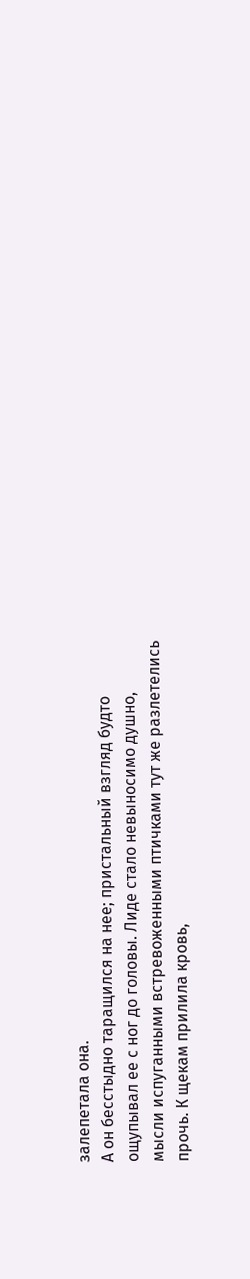залепетала она.
А он бесстыдно таращился на нее; пристальный взгляд будто ощупывал ее с ног до головы. Лиде стало невыносимо душно, мысли испуганными встревоженными птичками тут же разлетелись прочь. К щекам прилила кровь,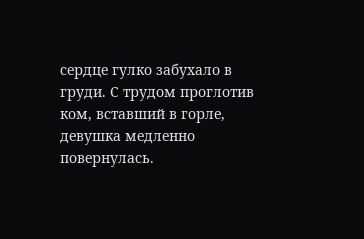сердце гулко забухало в груди. С трудом проглотив ком, вставший в горле, девушка медленно повернулась.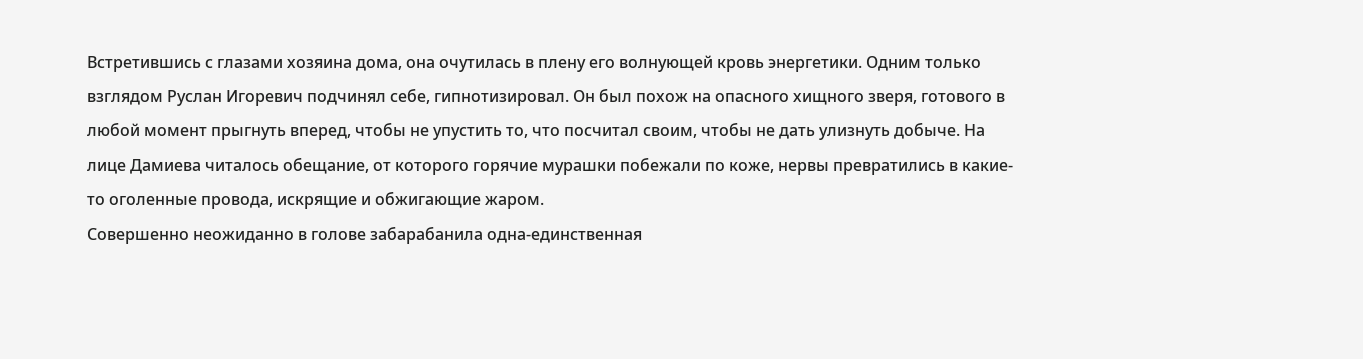Встретившись с глазами хозяина дома, она очутилась в плену его волнующей кровь энергетики. Одним только взглядом Руслан Игоревич подчинял себе, гипнотизировал. Он был похож на опасного хищного зверя, готового в любой момент прыгнуть вперед, чтобы не упустить то, что посчитал своим, чтобы не дать улизнуть добыче. На лице Дамиева читалось обещание, от которого горячие мурашки побежали по коже, нервы превратились в какие-то оголенные провода, искрящие и обжигающие жаром.
Совершенно неожиданно в голове забарабанила одна-единственная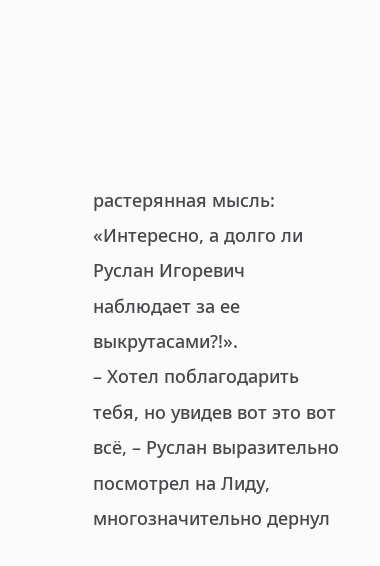растерянная мысль: «Интересно, а долго ли Руслан Игоревич наблюдает за ее выкрутасами?!».
– Хотел поблагодарить тебя, но увидев вот это вот всё, – Руслан выразительно посмотрел на Лиду, многозначительно дернул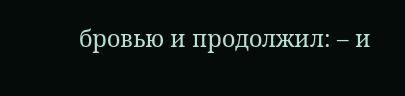бровью и продолжил: – и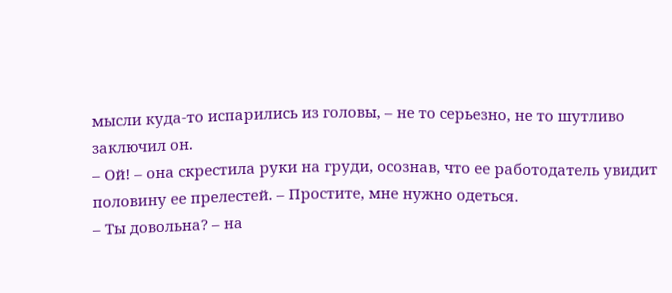мысли куда-то испарились из головы, – не то серьезно, не то шутливо заключил он.
– Ой! – она скрестила руки на груди, осознав, что ее работодатель увидит половину ее прелестей. – Простите, мне нужно одеться.
– Ты довольна? – на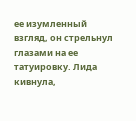ее изумленный взгляд, он стрельнул глазами на ее татуировку. Лида кивнула,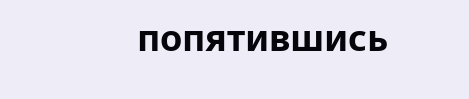попятившись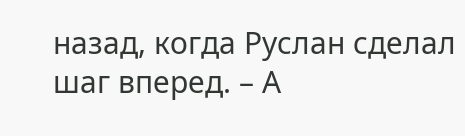назад, когда Руслан сделал шаг вперед. – А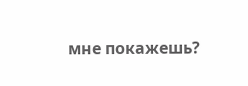мне покажешь?